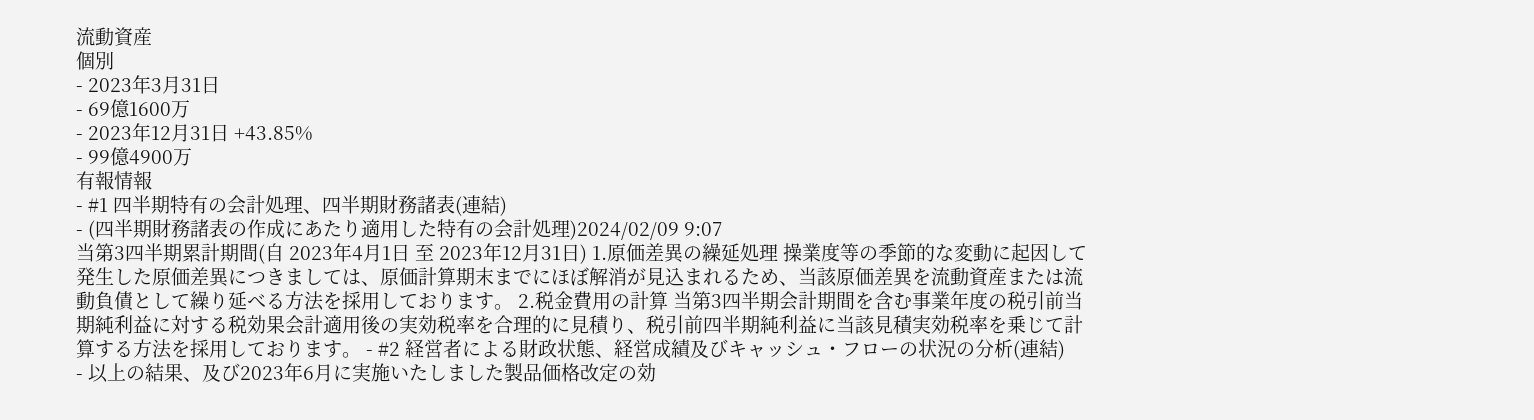流動資産
個別
- 2023年3月31日
- 69億1600万
- 2023年12月31日 +43.85%
- 99億4900万
有報情報
- #1 四半期特有の会計処理、四半期財務諸表(連結)
- (四半期財務諸表の作成にあたり適用した特有の会計処理)2024/02/09 9:07
当第3四半期累計期間(自 2023年4月1日 至 2023年12月31日) 1.原価差異の繰延処理 操業度等の季節的な変動に起因して発生した原価差異につきましては、原価計算期末までにほぼ解消が見込まれるため、当該原価差異を流動資産または流動負債として繰り延べる方法を採用しております。 2.税金費用の計算 当第3四半期会計期間を含む事業年度の税引前当期純利益に対する税効果会計適用後の実効税率を合理的に見積り、税引前四半期純利益に当該見積実効税率を乗じて計算する方法を採用しております。 - #2 経営者による財政状態、経営成績及びキャッシュ・フローの状況の分析(連結)
- 以上の結果、及び2023年6月に実施いたしました製品価格改定の効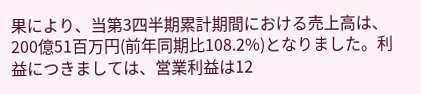果により、当第3四半期累計期間における売上高は、200億51百万円(前年同期比108.2%)となりました。利益につきましては、営業利益は12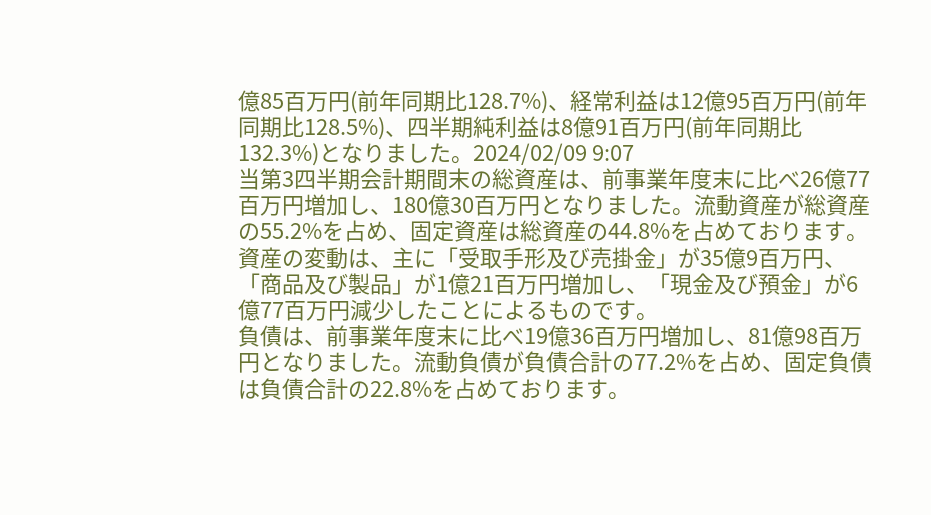億85百万円(前年同期比128.7%)、経常利益は12億95百万円(前年同期比128.5%)、四半期純利益は8億91百万円(前年同期比132.3%)となりました。2024/02/09 9:07
当第3四半期会計期間末の総資産は、前事業年度末に比べ26億77百万円増加し、180億30百万円となりました。流動資産が総資産の55.2%を占め、固定資産は総資産の44.8%を占めております。資産の変動は、主に「受取手形及び売掛金」が35億9百万円、「商品及び製品」が1億21百万円増加し、「現金及び預金」が6億77百万円減少したことによるものです。
負債は、前事業年度末に比べ19億36百万円増加し、81億98百万円となりました。流動負債が負債合計の77.2%を占め、固定負債は負債合計の22.8%を占めております。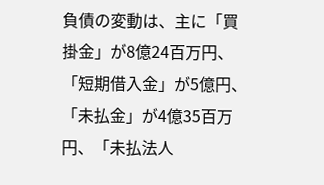負債の変動は、主に「買掛金」が8億24百万円、「短期借入金」が5億円、「未払金」が4億35百万円、「未払法人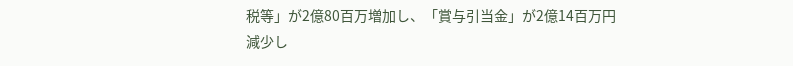税等」が2億80百万増加し、「賞与引当金」が2億14百万円減少し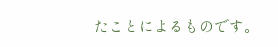たことによるものです。